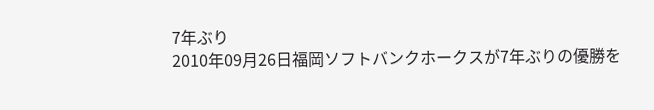7年ぶり
2010年09月26日福岡ソフトバンクホークスが7年ぶりの優勝を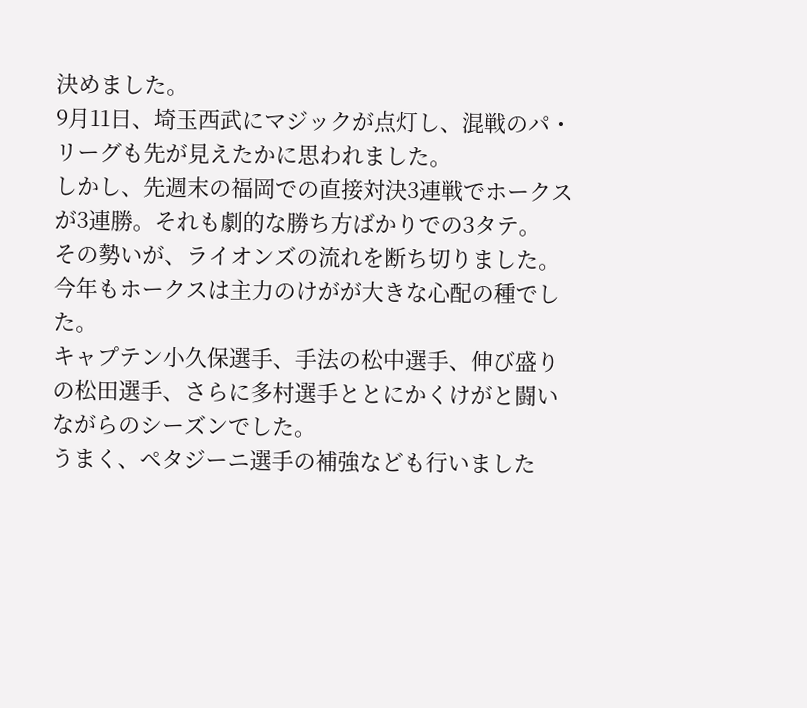決めました。
9月11日、埼玉西武にマジックが点灯し、混戦のパ・リーグも先が見えたかに思われました。
しかし、先週末の福岡での直接対決3連戦でホークスが3連勝。それも劇的な勝ち方ばかりでの3タテ。
その勢いが、ライオンズの流れを断ち切りました。
今年もホークスは主力のけがが大きな心配の種でした。
キャプテン小久保選手、手法の松中選手、伸び盛りの松田選手、さらに多村選手ととにかくけがと闘いながらのシーズンでした。
うまく、ペタジーニ選手の補強なども行いました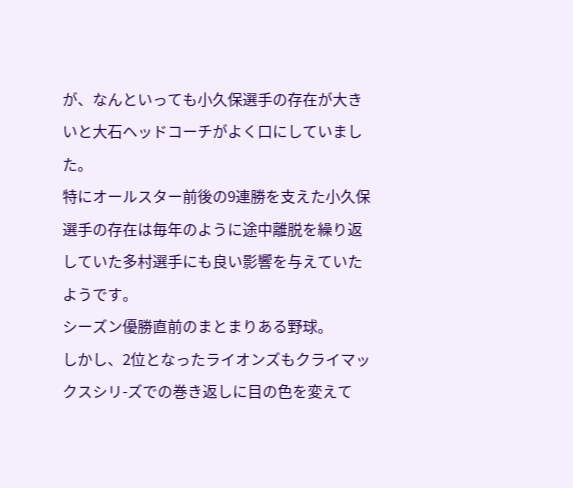が、なんといっても小久保選手の存在が大きいと大石ヘッドコーチがよく口にしていました。
特にオールスター前後の9連勝を支えた小久保選手の存在は毎年のように途中離脱を繰り返していた多村選手にも良い影響を与えていたようです。
シーズン優勝直前のまとまりある野球。
しかし、2位となったライオンズもクライマックスシリ-ズでの巻き返しに目の色を変えて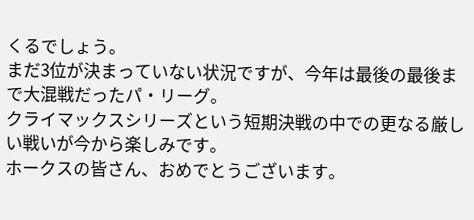くるでしょう。
まだ3位が決まっていない状況ですが、今年は最後の最後まで大混戦だったパ・リーグ。
クライマックスシリーズという短期決戦の中での更なる厳しい戦いが今から楽しみです。
ホークスの皆さん、おめでとうございます。